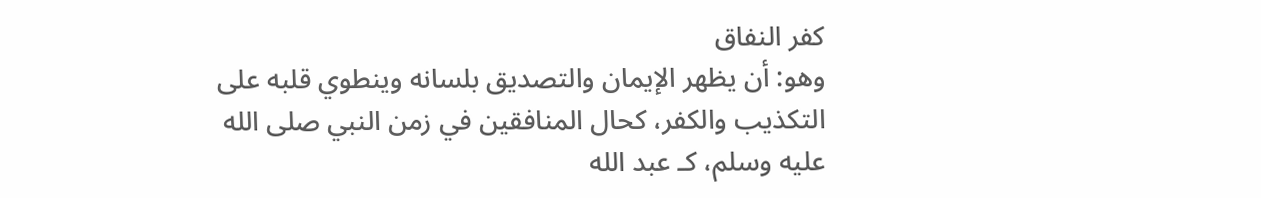كفر النفاق
وهو: أن يظهر الإيمان والتصديق بلسانه وينطوي قلبه على التكذيب والكفر، كحال المنافقين في زمن النبي صلى الله عليه وسلم، كـ عبد الله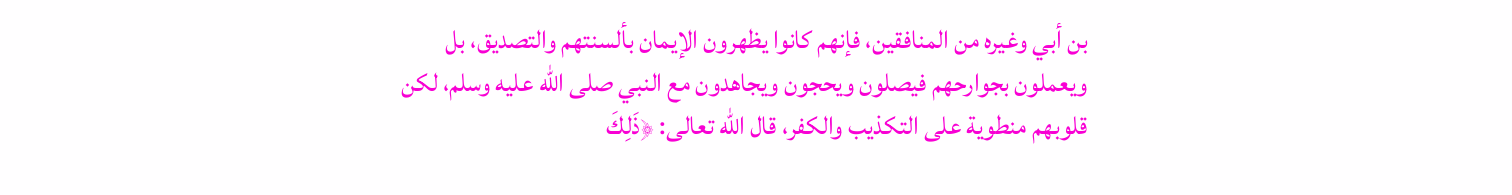بن أبي وغيره من المنافقين، فإنهم كانوا يظهرون الإيمان بألسنتهم والتصديق، بل ويعملون بجوارحهم فيصلون ويحجون ويجاهدون مع النبي صلى الله عليه وسلم، لكن قلوبهم منطوية على التكذيب والكفر، قال الله تعالى: ﴿ذَلِكَ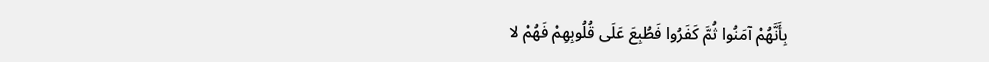بِأَنَّهُمْ آمَنُوا ثُمَّ كَفَرُوا فَطُبِعَ عَلَى قُلُوبِهِمْ فَهُمْ لا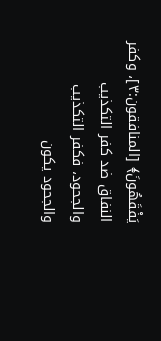يَفْقَهُونَ﴾ [المنافقون:٣]، وكفر النفاق ضد كفر التكذيب والجحود، فكفر التكذيب والجحود يكون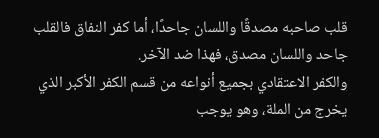قلب صاحبه مصدقًا واللسان جاحدًا، أما كفر النفاق فالقلب جاحد واللسان مصدق، فهذا ضد الآخر.
والكفر الاعتقادي بجميع أنواعه من قسم الكفر الأكبر الذي يخرج من الملة، وهو يوجب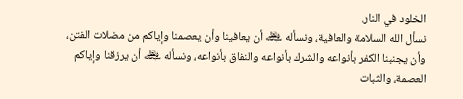الخلود في النار.
نسأل الله السلامة والعافية، ونسأله ﷾ أن يعافينا وأن يعصمنا وإياكم من مضلات الفتن، وأن يجنبنا الكفر بأنواعه والشرك بأنواعه والنفاق بأنواعه، ونسأله ﷾ أن يرزقنا وإياكم العصمة، والثبات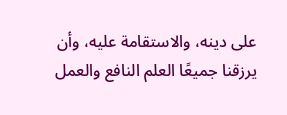على دينه، والاستقامة عليه، وأن يرزقنا جميعًا العلم النافع والعمل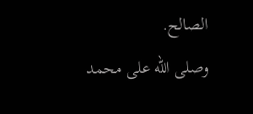الصالح.
وصلى الله على محمد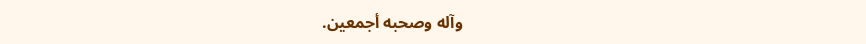وآله وصحبه أجمعين.